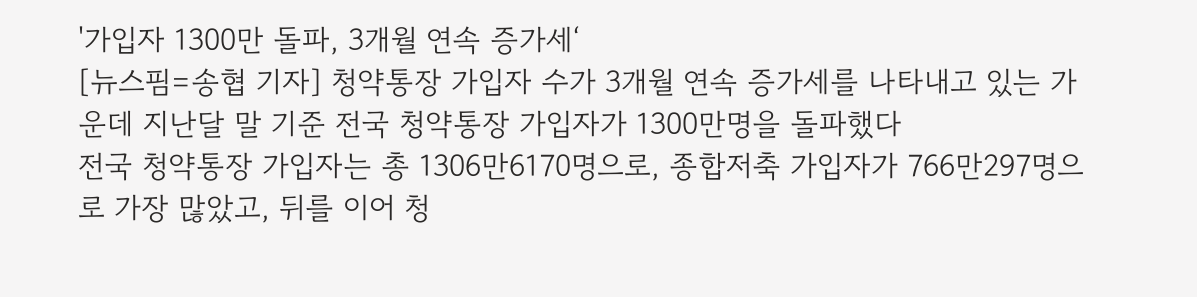'가입자 1300만 돌파, 3개월 연속 증가세‘
[뉴스핌=송협 기자] 청약통장 가입자 수가 3개월 연속 증가세를 나타내고 있는 가운데 지난달 말 기준 전국 청약통장 가입자가 1300만명을 돌파했다
전국 청약통장 가입자는 총 1306만6170명으로, 종합저축 가입자가 766만297명으로 가장 많았고, 뒤를 이어 청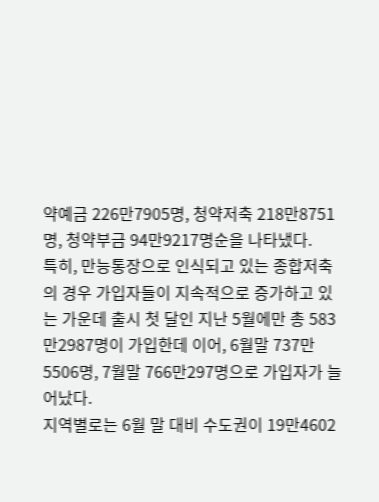약예금 226만7905명, 청약저축 218만8751명, 청약부금 94만9217명순을 나타냈다.
특히, 만능통장으로 인식되고 있는 종합저축의 경우 가입자들이 지속적으로 증가하고 있는 가운데 출시 첫 달인 지난 5월에만 총 583만2987명이 가입한데 이어, 6월말 737만5506명, 7월말 766만297명으로 가입자가 늘어났다.
지역별로는 6월 말 대비 수도권이 19만4602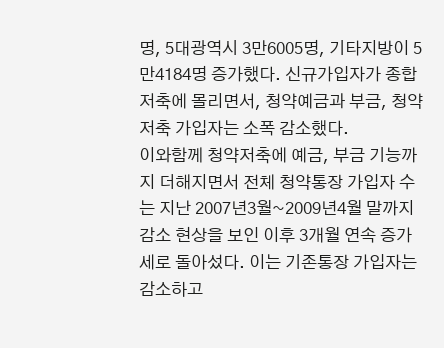명, 5대광역시 3만6005명, 기타지방이 5만4184명 증가했다. 신규가입자가 종합저축에 몰리면서, 청약예금과 부금, 청약저축 가입자는 소폭 감소했다.
이와함께 청약저축에 예금, 부금 기능까지 더해지면서 전체 청약통장 가입자 수는 지난 2007년3월~2009년4월 말까지 감소 현상을 보인 이후 3개월 연속 증가세로 돌아섰다. 이는 기존통장 가입자는 감소하고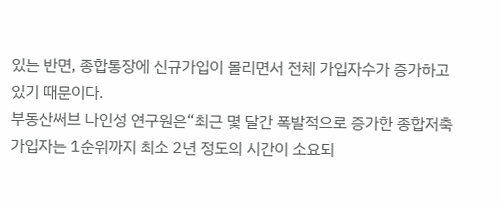있는 반면, 종합통장에 신규가입이 몰리면서 전체 가입자수가 증가하고 있기 때문이다.
부동산써브 나인성 연구원은“최근 몇 달간 폭발적으로 증가한 종합저축 가입자는 1순위까지 최소 2년 정도의 시간이 소요되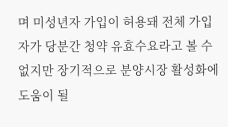며 미성년자 가입이 허용돼 전체 가입자가 당분간 청약 유효수요라고 볼 수 없지만 장기적으로 분양시장 활성화에 도움이 될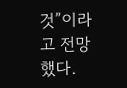것”이라고 전망했다.